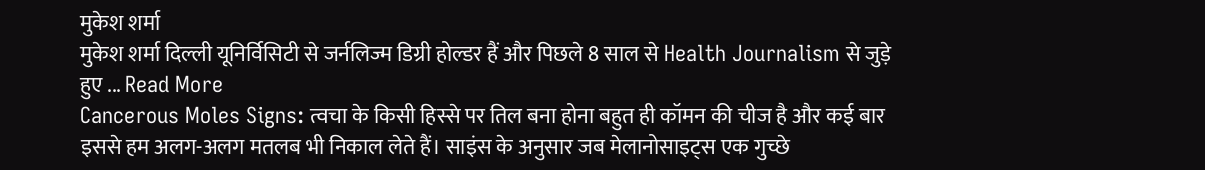मुकेश शर्मा
मुकेश शर्मा दिल्ली यूनिर्विसिटी से जर्नलिज्म डिग्री होल्डर हैं और पिछले 8 साल से Health Journalism से जुड़े हुए ... Read More
Cancerous Moles Signs: त्वचा के किसी हिस्से पर तिल बना होना बहुत ही कॉमन की चीज है और कई बार इससे हम अलग-अलग मतलब भी निकाल लेते हैं। साइंस के अनुसार जब मेलानोसाइट्स एक गुच्छे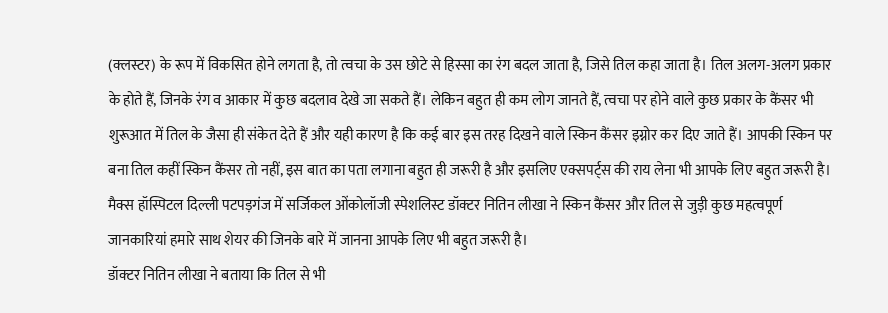(क्लस्टर) के रूप में विकसित होने लगता है, तो त्वचा के उस छोटे से हिस्सा का रंग बदल जाता है, जिसे तिल कहा जाता है। तिल अलग-अलग प्रकार के होते हैं, जिनके रंग व आकार में कुछ बदलाव देखे जा सकते हैं। लेकिन बहुत ही कम लोग जानते हैं, त्वचा पर होने वाले कुछ प्रकार के कैंसर भी शुरूआत में तिल के जैसा ही संकेत देते हैं और यही कारण है कि कई बार इस तरह दिखने वाले स्किन कैंसर इग्नोर कर दिए जाते हैं। आपकी स्किन पर बना तिल कहीं स्किन कैंसर तो नहीं, इस बात का पता लगाना बहुत ही जरूरी है और इसलिए एक्सपर्ट्स की राय लेना भी आपके लिए बहुत जरूरी है। मैक्स हॉस्पिटल दिल्ली पटपड़गंज में सर्जिकल ओंकोलॉजी स्पेशलिस्ट डॉक्टर नितिन लीखा ने स्किन कैंसर और तिल से जुड़ी कुछ महत्वपूर्ण जानकारियां हमारे साथ शेयर की जिनके बारे में जानना आपके लिए भी बहुत जरूरी है।
डॉक्टर नितिन लीखा ने बताया कि तिल से भी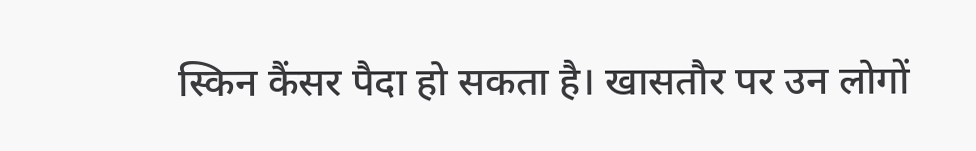स्किन कैंसर पैदा हो सकता है। खासतौर पर उन लोगों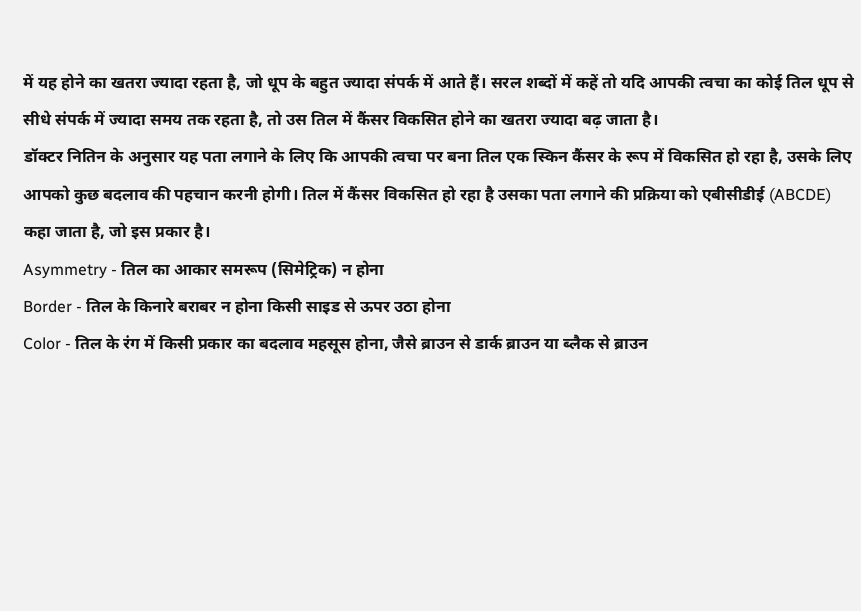में यह होने का खतरा ज्यादा रहता है, जो धूप के बहुत ज्यादा संपर्क में आते हैं। सरल शब्दों में कहें तो यदि आपकी त्वचा का कोई तिल धूप से सीधे संपर्क में ज्यादा समय तक रहता है, तो उस तिल में कैंसर विकसित होने का खतरा ज्यादा बढ़ जाता है।
डॉक्टर नितिन के अनुसार यह पता लगाने के लिए कि आपकी त्वचा पर बना तिल एक स्किन कैंसर के रूप में विकसित हो रहा है, उसके लिए आपको कुछ बदलाव की पहचान करनी होगी। तिल में कैंसर विकसित हो रहा है उसका पता लगाने की प्रक्रिया को एबीसीडीई (ABCDE) कहा जाता है, जो इस प्रकार है।
Asymmetry - तिल का आकार समरूप (सिमेट्रिक) न होना
Border - तिल के किनारे बराबर न होना किसी साइड से ऊपर उठा होना
Color - तिल के रंग में किसी प्रकार का बदलाव महसूस होना, जैसे ब्राउन से डार्क ब्राउन या ब्लैक से ब्राउन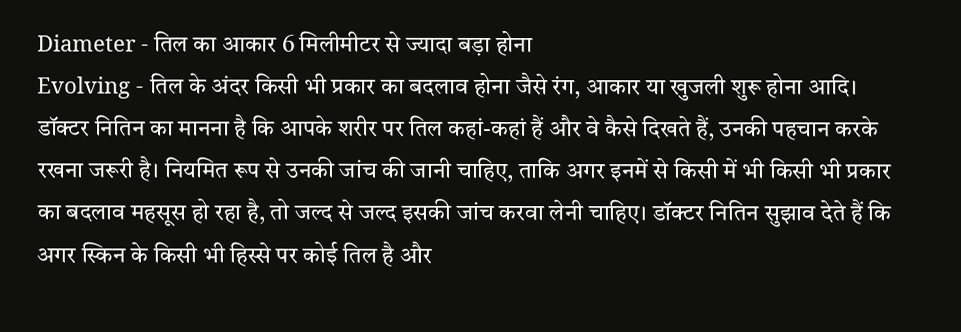Diameter - तिल का आकार 6 मिलीमीटर से ज्यादा बड़ा होना
Evolving - तिल के अंदर किसी भी प्रकार का बदलाव होना जैसे रंग, आकार या खुजली शुरू होना आदि।
डॉक्टर नितिन का मानना है कि आपके शरीर पर तिल कहां-कहां हैं और वे कैसे दिखते हैं, उनकी पहचान करके रखना जरूरी है। नियमित रूप से उनकी जांच की जानी चाहिए, ताकि अगर इनमें से किसी में भी किसी भी प्रकार का बदलाव महसूस हो रहा है, तो जल्द से जल्द इसकी जांच करवा लेनी चाहिए। डॉक्टर नितिन सुझाव देते हैं कि अगर स्किन के किसी भी हिस्से पर कोई तिल है और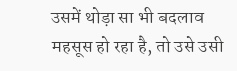उसमें थोड़ा सा भी बदलाव महसूस हो रहा है, तो उसे उसी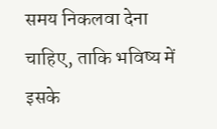समय निकलवा देना चाहिए, ताकि भविष्य में इसके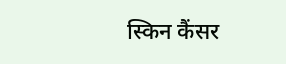स्किन कैंसर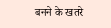बनने के खतरे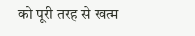को पूरी तरह से खत्म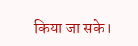किया जा सके।